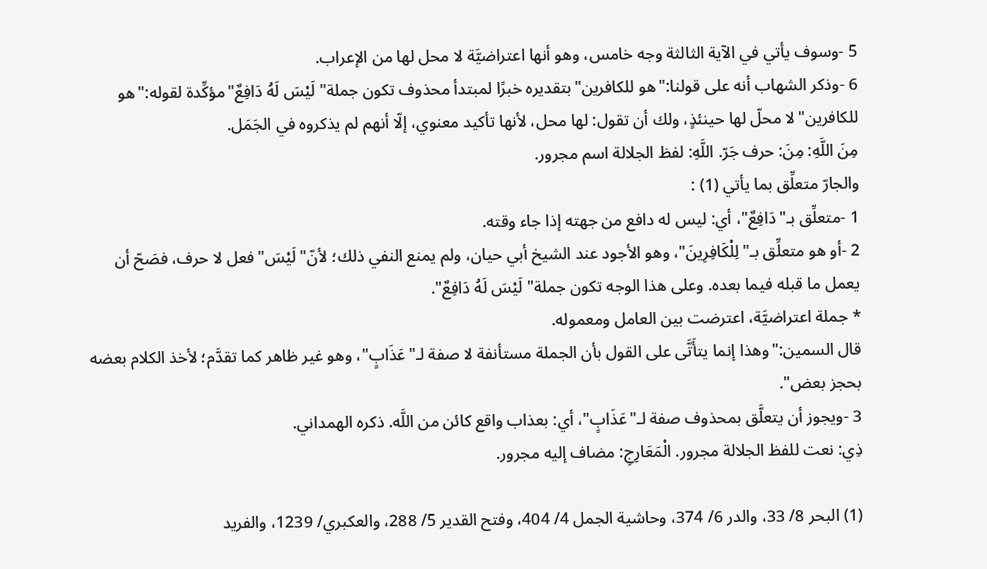5 -وسوف يأتي في الآية الثالثة وجه خامس، وهو أنها اعتراضيَّة لا محل لها من الإعراب.
6 -وذكر الشهاب أنه على قولنا:"هو للكافرين"بتقديره خبرًا لمبتدأ محذوف تكون جملة"لَيْسَ لَهُ دَافِعٌ"مؤكِّدة لقوله:"هو للكافرين"لا محلّ لها حينئذٍ، ولك أن تقول: لها محل، لأنها تأكيد معنوي، إلّا أنهم لم يذكروه في الجَمَل.
مِنَ اللَّهِ: مِنَ: حرف جَرّ. اللَّهِ: لفظ الجلالة اسم مجرور.
والجارّ متعلِّق بما يأتي (1) :
1 -متعلِّق بـ"دَافِعٌ"، أي: ليس له دافع من جهته إذا جاء وقته.
2 -أو هو متعلِّق بـ"لِلْكَافِرِينَ"، وهو الأجود عند الشيخ أبي حيان، ولم يمنع النفي ذلك؛ لأنّ"لَيْسَ"فعل لا حرف، فصَحّ أن يعمل ما قبله فيما بعده. وعلى هذا الوجه تكون جملة"لَيْسَ لَهُ دَافِعٌ".
* جملة اعتراضيَّة، اعترضت بين العامل ومعموله.
قال السمين:"وهذا إنما يتأَتَّى على القول بأن الجملة مستأنفة لا صفة لـ"عَذَابٍ"، وهو غير ظاهر كما تقدَّم؛ لأخذ الكلام بعضه بحجز بعض".
3 -ويجوز أن يتعلَّق بمحذوف صفة لـ"عَذَابٍ"، أي: بعذاب واقع كائن من اللَّه. ذكره الهمداني.
ذِي: نعت للفظ الجلالة مجرور. الْمَعَارِجِ: مضاف إليه مجرور.

(1) البحر 8/ 33، والدر 6/ 374، وحاشية الجمل 4/ 404، وفتح القدير 5/ 288، والعكبري/ 1239، والفريد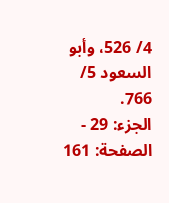4/ 526، وأبو السعود 5/ 766.
الجزء: 29 - الصفحة: 161